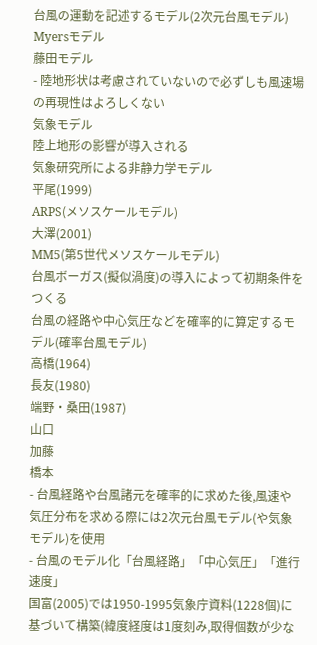台風の運動を記述するモデル(2次元台風モデル)
Myersモデル
藤田モデル
- 陸地形状は考慮されていないので必ずしも風速場の再現性はよろしくない
気象モデル
陸上地形の影響が導入される
気象研究所による非静力学モデル
平尾(1999)
ARPS(メソスケールモデル)
大澤(2001)
MM5(第5世代メソスケールモデル)
台風ボーガス(擬似渦度)の導入によって初期条件をつくる
台風の経路や中心気圧などを確率的に算定するモデル(確率台風モデル)
高橋(1964)
長友(1980)
端野・桑田(1987)
山口
加藤
橋本
- 台風経路や台風諸元を確率的に求めた後,風速や気圧分布を求める際には2次元台風モデル(や気象モデル)を使用
- 台風のモデル化「台風経路」「中心気圧」「進行速度」
国富(2005)では1950-1995気象庁資料(1228個)に基づいて構築(緯度経度は1度刻み,取得個数が少な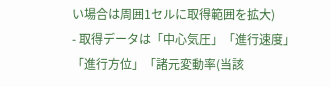い場合は周囲1セルに取得範囲を拡大)
- 取得データは「中心気圧」「進行速度」「進行方位」「諸元変動率(当該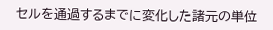セルを通過するまでに変化した諸元の単位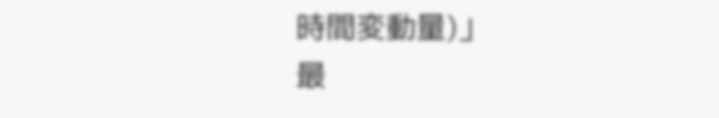時間変動量)」
最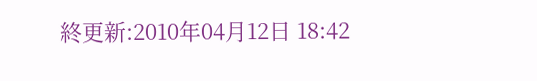終更新:2010年04月12日 18:42